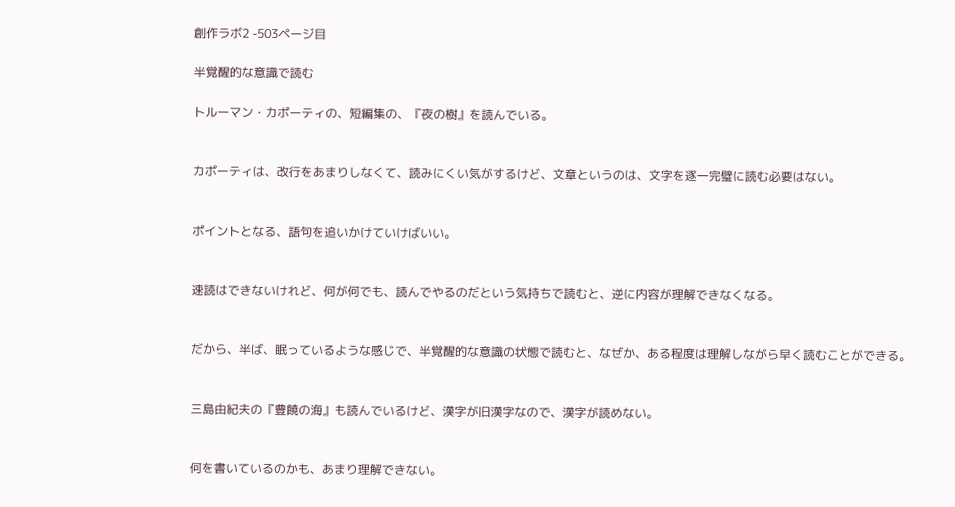創作ラボ2 -503ページ目

半覚醒的な意識で読む

トルーマン・カポーティの、短編集の、『夜の樹』を読んでいる。


カポーティは、改行をあまりしなくて、読みにくい気がするけど、文章というのは、文字を逐一完璧に読む必要はない。


ポイントとなる、語句を追いかけていけばいい。


速読はできないけれど、何が何でも、読んでやるのだという気持ちで読むと、逆に内容が理解できなくなる。


だから、半ば、眠っているような感じで、半覚醒的な意識の状態で読むと、なぜか、ある程度は理解しながら早く読むことができる。


三島由紀夫の『豊饒の海』も読んでいるけど、漢字が旧漢字なので、漢字が読めない。


何を書いているのかも、あまり理解できない。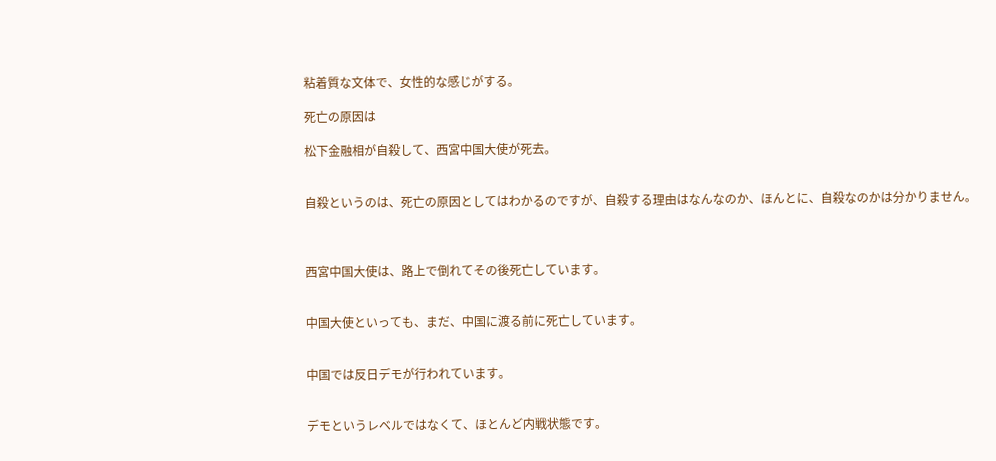粘着質な文体で、女性的な感じがする。

死亡の原因は

松下金融相が自殺して、西宮中国大使が死去。


自殺というのは、死亡の原因としてはわかるのですが、自殺する理由はなんなのか、ほんとに、自殺なのかは分かりません。



西宮中国大使は、路上で倒れてその後死亡しています。


中国大使といっても、まだ、中国に渡る前に死亡しています。


中国では反日デモが行われています。


デモというレベルではなくて、ほとんど内戦状態です。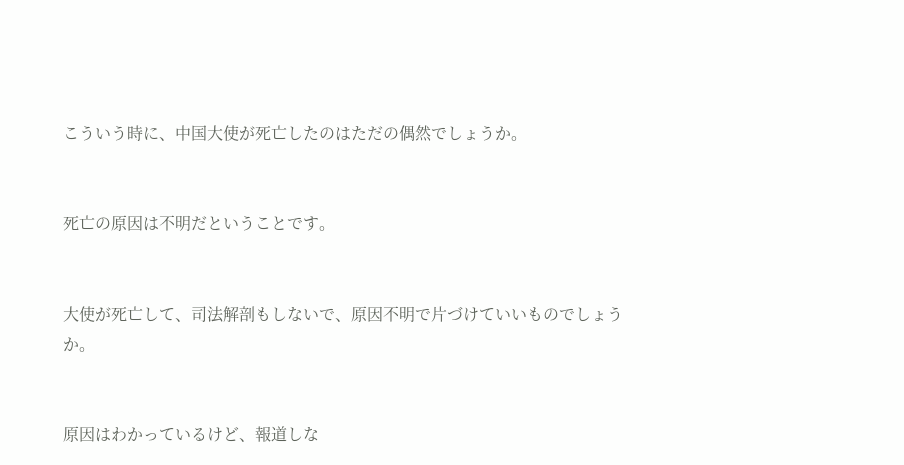こういう時に、中国大使が死亡したのはただの偶然でしょうか。


死亡の原因は不明だということです。


大使が死亡して、司法解剖もしないで、原因不明で片づけていいものでしょうか。


原因はわかっているけど、報道しな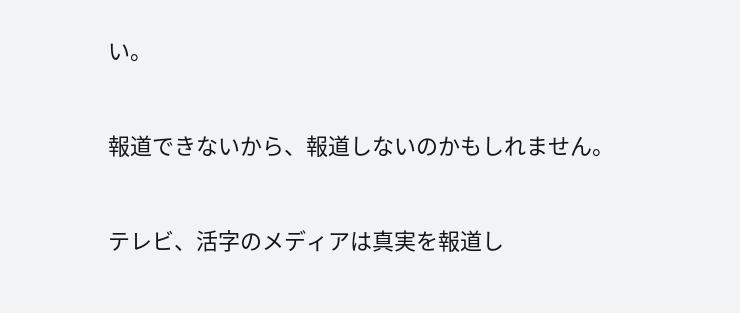い。


報道できないから、報道しないのかもしれません。


テレビ、活字のメディアは真実を報道し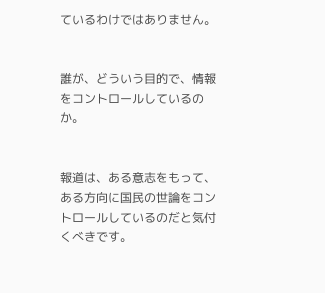ているわけではありません。


誰が、どういう目的で、情報をコントロールしているのか。


報道は、ある意志をもって、ある方向に国民の世論をコントロールしているのだと気付くべきです。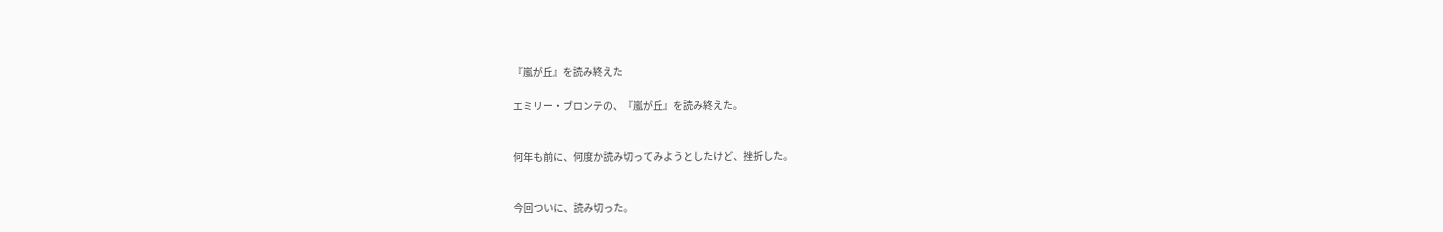『嵐が丘』を読み終えた

エミリー・ブロンテの、『嵐が丘』を読み終えた。


何年も前に、何度か読み切ってみようとしたけど、挫折した。


今回ついに、読み切った。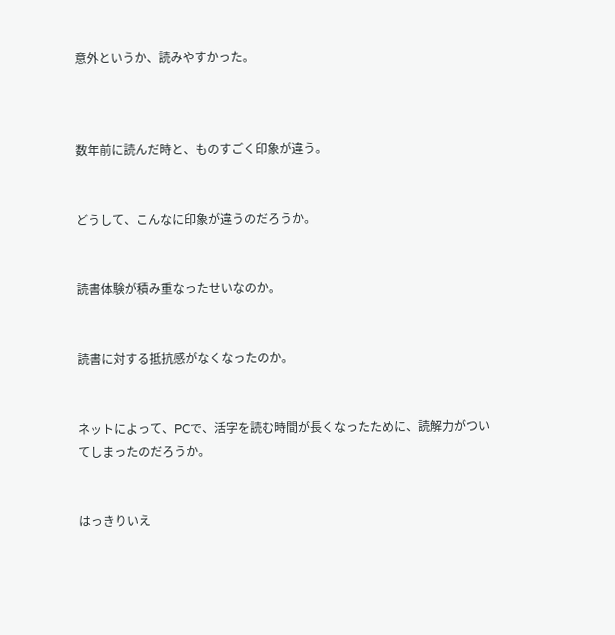意外というか、読みやすかった。



数年前に読んだ時と、ものすごく印象が違う。


どうして、こんなに印象が違うのだろうか。


読書体験が積み重なったせいなのか。


読書に対する抵抗感がなくなったのか。


ネットによって、PCで、活字を読む時間が長くなったために、読解力がついてしまったのだろうか。


はっきりいえ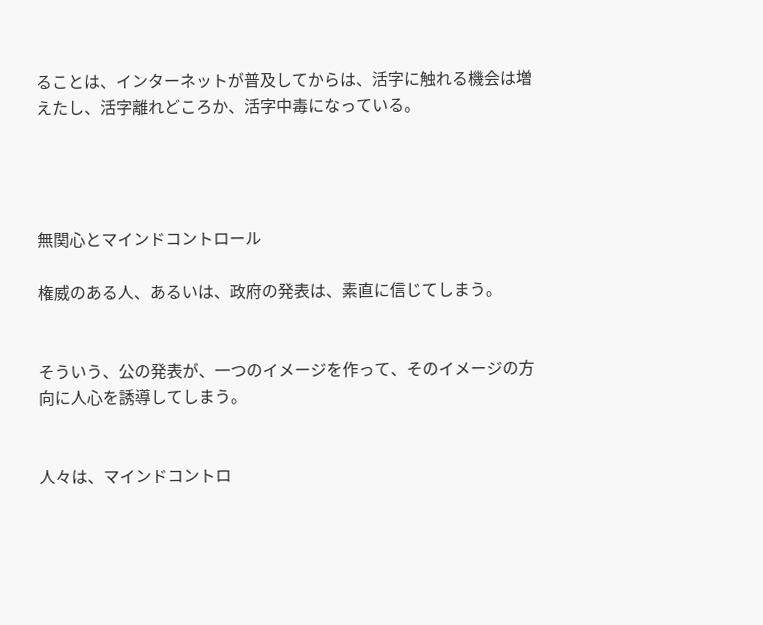ることは、インターネットが普及してからは、活字に触れる機会は増えたし、活字離れどころか、活字中毒になっている。




無関心とマインドコントロール

権威のある人、あるいは、政府の発表は、素直に信じてしまう。


そういう、公の発表が、一つのイメージを作って、そのイメージの方向に人心を誘導してしまう。


人々は、マインドコントロ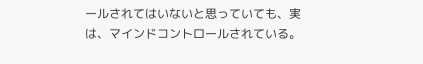ールされてはいないと思っていても、実は、マインドコントロールされている。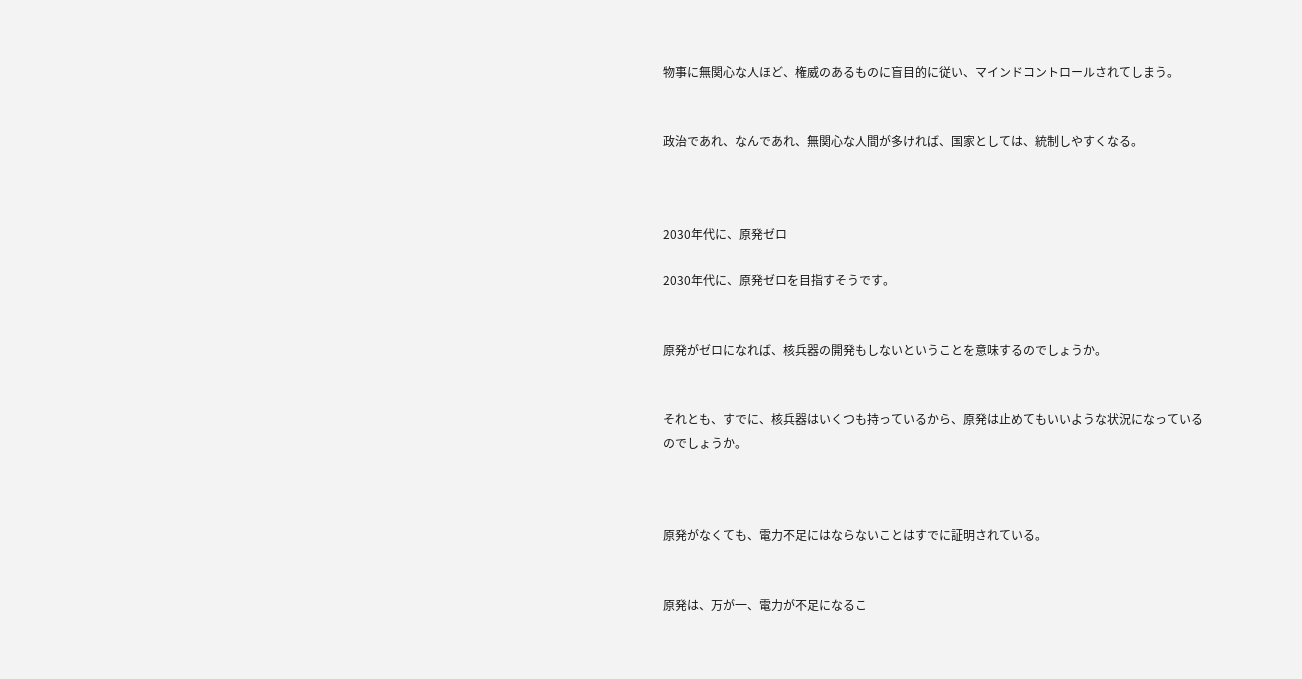物事に無関心な人ほど、権威のあるものに盲目的に従い、マインドコントロールされてしまう。


政治であれ、なんであれ、無関心な人間が多ければ、国家としては、統制しやすくなる。



2030年代に、原発ゼロ

2030年代に、原発ゼロを目指すそうです。


原発がゼロになれば、核兵器の開発もしないということを意味するのでしょうか。


それとも、すでに、核兵器はいくつも持っているから、原発は止めてもいいような状況になっているのでしょうか。



原発がなくても、電力不足にはならないことはすでに証明されている。


原発は、万が一、電力が不足になるこ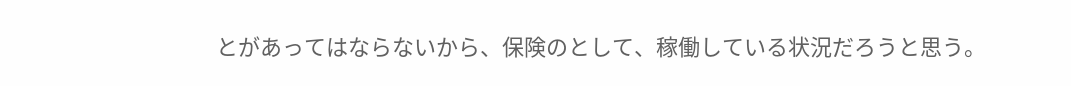とがあってはならないから、保険のとして、稼働している状況だろうと思う。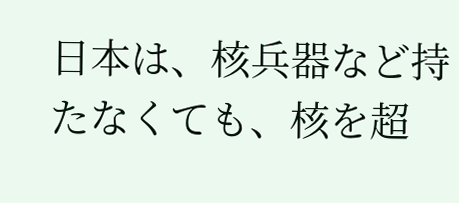日本は、核兵器など持たなくても、核を超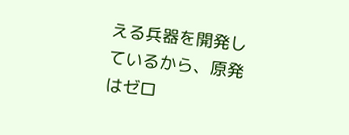える兵器を開発しているから、原発はゼロ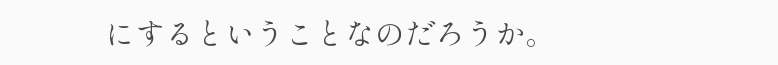にするということなのだろうか。